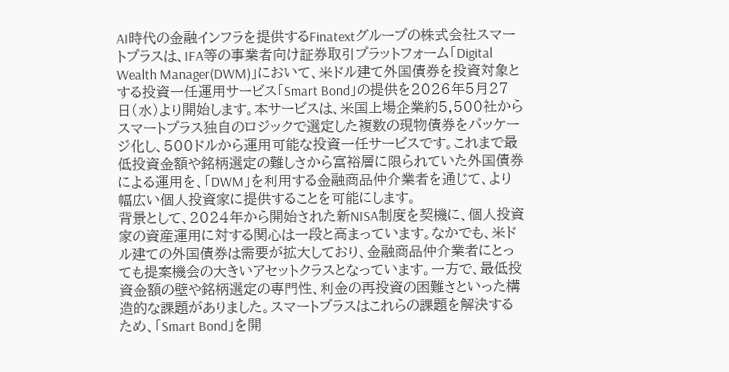AI時代の金融インフラを提供するFinatextグループの株式会社スマートプラスは、IFA等の事業者向け証券取引プラットフォーム「Digital Wealth Manager(DWM)」において、米ドル建て外国債券を投資対象とする投資一任運用サービス「Smart Bond」の提供を2026年5月27日(水)より開始します。本サービスは、米国上場企業約5,500社からスマートプラス独自のロジックで選定した複数の現物債券をパッケージ化し、500ドルから運用可能な投資一任サービスです。これまで最低投資金額や銘柄選定の難しさから富裕層に限られていた外国債券による運用を、「DWM」を利用する金融商品仲介業者を通じて、より幅広い個人投資家に提供することを可能にします。
背景として、2024年から開始された新NISA制度を契機に、個人投資家の資産運用に対する関心は一段と高まっています。なかでも、米ドル建ての外国債券は需要が拡大しており、金融商品仲介業者にとっても提案機会の大きいアセットクラスとなっています。一方で、最低投資金額の壁や銘柄選定の専門性、利金の再投資の困難さといった構造的な課題がありました。スマートプラスはこれらの課題を解決するため、「Smart Bond」を開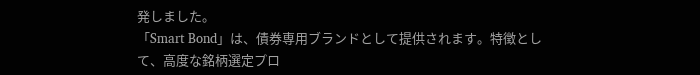発しました。
「Smart Bond」は、債券専用ブランドとして提供されます。特徴として、高度な銘柄選定プロ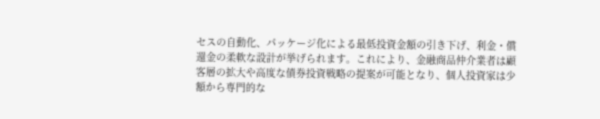セスの自動化、パッケージ化による最低投資金額の引き下げ、利金・償還金の柔軟な設計が挙げられます。これにより、金融商品仲介業者は顧客層の拡大や高度な債券投資戦略の提案が可能となり、個人投資家は少額から専門的な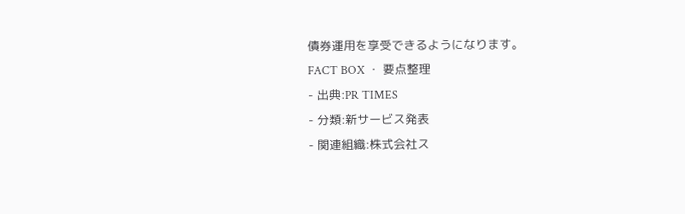債券運用を享受できるようになります。
FACT BOX ・ 要点整理
- 出典:PR TIMES
- 分類:新サービス発表
- 関連組織:株式会社ス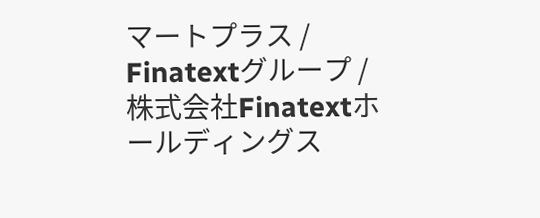マートプラス / Finatextグループ / 株式会社Finatextホールディングス